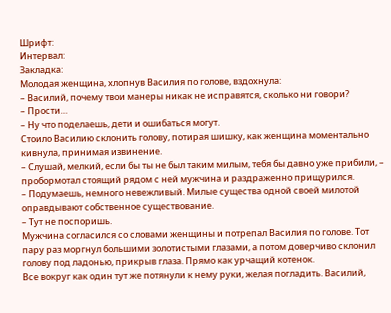Шрифт:
Интервал:
Закладка:
Молодая женщина, хлопнув Василия по голове, вздохнула:
– Василий, почему твои манеры никак не исправятся, сколько ни говори?
– Прости…
– Ну что поделаешь, дети и ошибаться могут.
Стоило Василию склонить голову, потирая шишку, как женщина моментально кивнула, принимая извинение.
– Слушай, мелкий, если бы ты не был таким милым, тебя бы давно уже прибили, – пробормотал стоящий рядом с ней мужчина и раздраженно прищурился.
– Подумаешь, немного невежливый. Милые существа одной своей милотой оправдывают собственное существование.
– Тут не поспоришь.
Мужчина согласился со словами женщины и потрепал Василия по голове. Тот пару раз моргнул большими золотистыми глазами, а потом доверчиво склонил голову под ладонью, прикрыв глаза. Прямо как урчащий котенок.
Все вокруг как один тут же потянули к нему руки, желая погладить. Василий,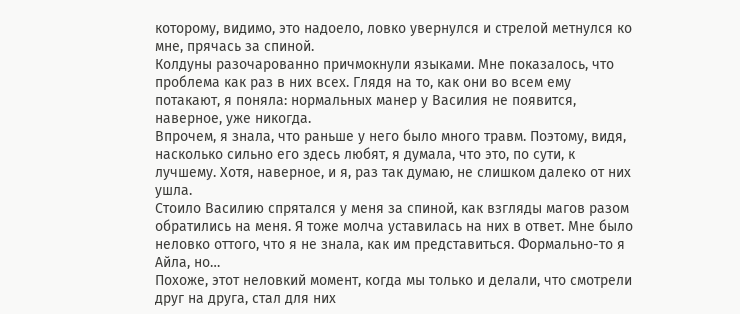которому, видимо, это надоело, ловко увернулся и стрелой метнулся ко мне, прячась за спиной.
Колдуны разочарованно причмокнули языками. Мне показалось, что проблема как раз в них всех. Глядя на то, как они во всем ему потакают, я поняла: нормальных манер у Василия не появится, наверное, уже никогда.
Впрочем, я знала, что раньше у него было много травм. Поэтому, видя, насколько сильно его здесь любят, я думала, что это, по сути, к лучшему. Хотя, наверное, и я, раз так думаю, не слишком далеко от них ушла.
Стоило Василию спрятался у меня за спиной, как взгляды магов разом обратились на меня. Я тоже молча уставилась на них в ответ. Мне было неловко оттого, что я не знала, как им представиться. Формально-то я Айла, но…
Похоже, этот неловкий момент, когда мы только и делали, что смотрели друг на друга, стал для них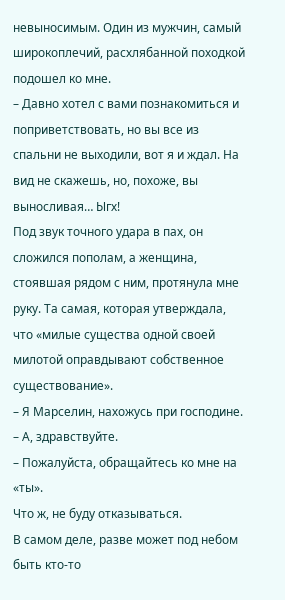невыносимым. Один из мужчин, самый широкоплечий, расхлябанной походкой подошел ко мне.
– Давно хотел с вами познакомиться и поприветствовать, но вы все из спальни не выходили, вот я и ждал. На вид не скажешь, но, похоже, вы выносливая… Ыгх!
Под звук точного удара в пах, он сложился пополам, а женщина, стоявшая рядом с ним, протянула мне руку. Та самая, которая утверждала, что «милые существа одной своей милотой оправдывают собственное существование».
– Я Марселин, нахожусь при господине.
– А, здравствуйте.
– Пожалуйста, обращайтесь ко мне на «ты».
Что ж, не буду отказываться.
В самом деле, разве может под небом быть кто-то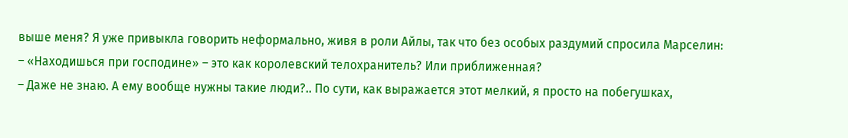выше меня? Я уже привыкла говорить неформально, живя в роли Айлы, так что без особых раздумий спросила Марселин:
– «Находишься при господине» – это как королевский телохранитель? Или приближенная?
– Даже не знаю. А ему вообще нужны такие люди?.. По сути, как выражается этот мелкий, я просто на побегушках,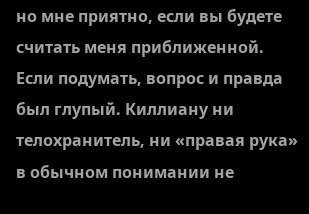но мне приятно, если вы будете считать меня приближенной.
Если подумать, вопрос и правда был глупый. Киллиану ни телохранитель, ни «правая рука» в обычном понимании не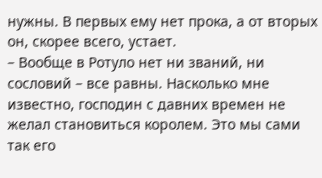нужны. В первых ему нет прока, а от вторых он, скорее всего, устает.
– Вообще в Ротуло нет ни званий, ни сословий – все равны. Насколько мне известно, господин с давних времен не желал становиться королем. Это мы сами так его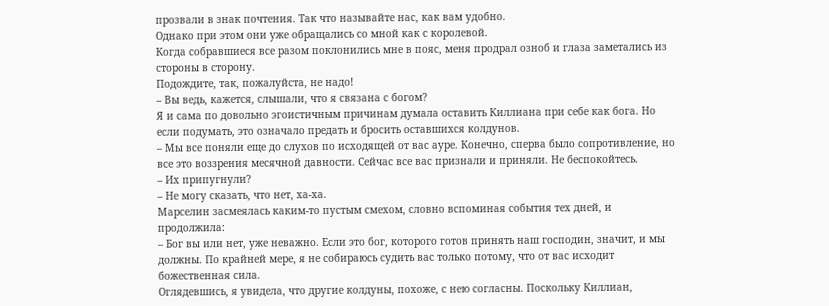прозвали в знак почтения. Так что называйте нас, как вам удобно.
Однако при этом они уже обращались со мной как с королевой.
Когда собравшиеся все разом поклонились мне в пояс, меня продрал озноб и глаза заметались из стороны в сторону.
Подождите, так, пожалуйста, не надо!
– Вы ведь, кажется, слышали, что я связана с богом?
Я и сама по довольно эгоистичным причинам думала оставить Киллиана при себе как бога. Но если подумать, это означало предать и бросить оставшихся колдунов.
– Мы все поняли еще до слухов по исходящей от вас ауре. Конечно, сперва было сопротивление, но все это воззрения месячной давности. Сейчас все вас признали и приняли. Не беспокойтесь.
– Их припугнули?
– Не могу сказать, что нет, ха-ха.
Марселин засмеялась каким-то пустым смехом, словно вспоминая события тех дней, и продолжила:
– Бог вы или нет, уже неважно. Если это бог, которого готов принять наш господин, значит, и мы должны. По крайней мере, я не собираюсь судить вас только потому, что от вас исходит божественная сила.
Оглядевшись, я увидела, что другие колдуны, похоже, с нею согласны. Поскольку Киллиан,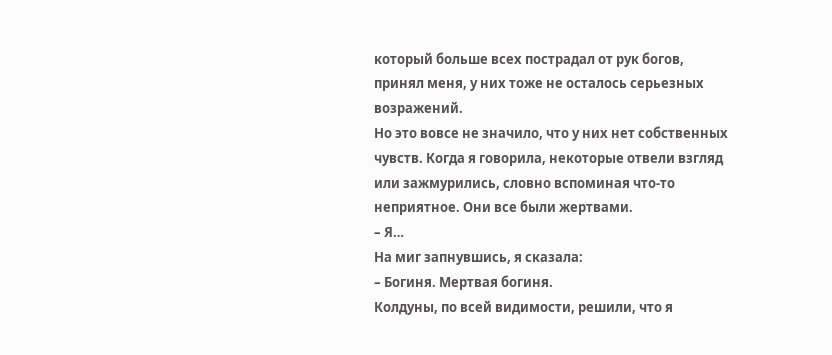который больше всех пострадал от рук богов, принял меня, у них тоже не осталось серьезных возражений.
Но это вовсе не значило, что у них нет собственных чувств. Когда я говорила, некоторые отвели взгляд или зажмурились, словно вспоминая что-то неприятное. Они все были жертвами.
– Я…
На миг запнувшись, я сказала:
– Богиня. Мертвая богиня.
Колдуны, по всей видимости, решили, что я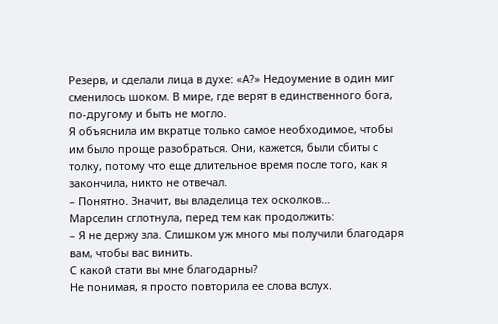Резерв, и сделали лица в духе: «А?» Недоумение в один миг сменилось шоком. В мире, где верят в единственного бога, по-другому и быть не могло.
Я объяснила им вкратце только самое необходимое, чтобы им было проще разобраться. Они, кажется, были сбиты с толку, потому что еще длительное время после того, как я закончила, никто не отвечал.
– Понятно. Значит, вы владелица тех осколков…
Марселин сглотнула, перед тем как продолжить:
– Я не держу зла. Слишком уж много мы получили благодаря вам, чтобы вас винить.
С какой стати вы мне благодарны?
Не понимая, я просто повторила ее слова вслух.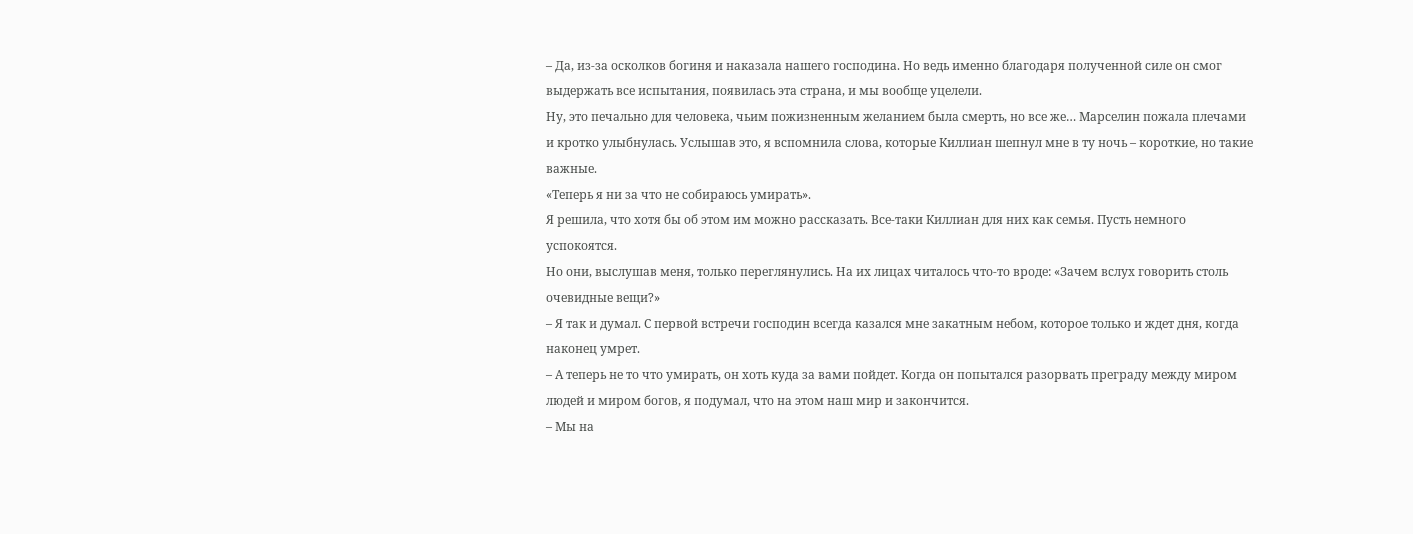– Да, из-за осколков богиня и наказала нашего господина. Но ведь именно благодаря полученной силе он смог выдержать все испытания, появилась эта страна, и мы вообще уцелели.
Ну, это печально для человека, чьим пожизненным желанием была смерть, но все же… Марселин пожала плечами и кротко улыбнулась. Услышав это, я вспомнила слова, которые Киллиан шепнул мне в ту ночь – короткие, но такие важные.
«Теперь я ни за что не собираюсь умирать».
Я решила, что хотя бы об этом им можно рассказать. Все-таки Киллиан для них как семья. Пусть немного успокоятся.
Но они, выслушав меня, только переглянулись. На их лицах читалось что-то вроде: «Зачем вслух говорить столь очевидные вещи?»
– Я так и думал. С первой встречи господин всегда казался мне закатным небом, которое только и ждет дня, когда наконец умрет.
– А теперь не то что умирать, он хоть куда за вами пойдет. Когда он попытался разорвать преграду между миром людей и миром богов, я подумал, что на этом наш мир и закончится.
– Мы на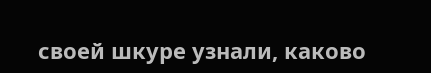своей шкуре узнали, каково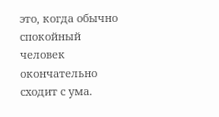это, когда обычно спокойный человек окончательно сходит с ума.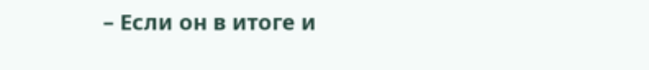– Если он в итоге и